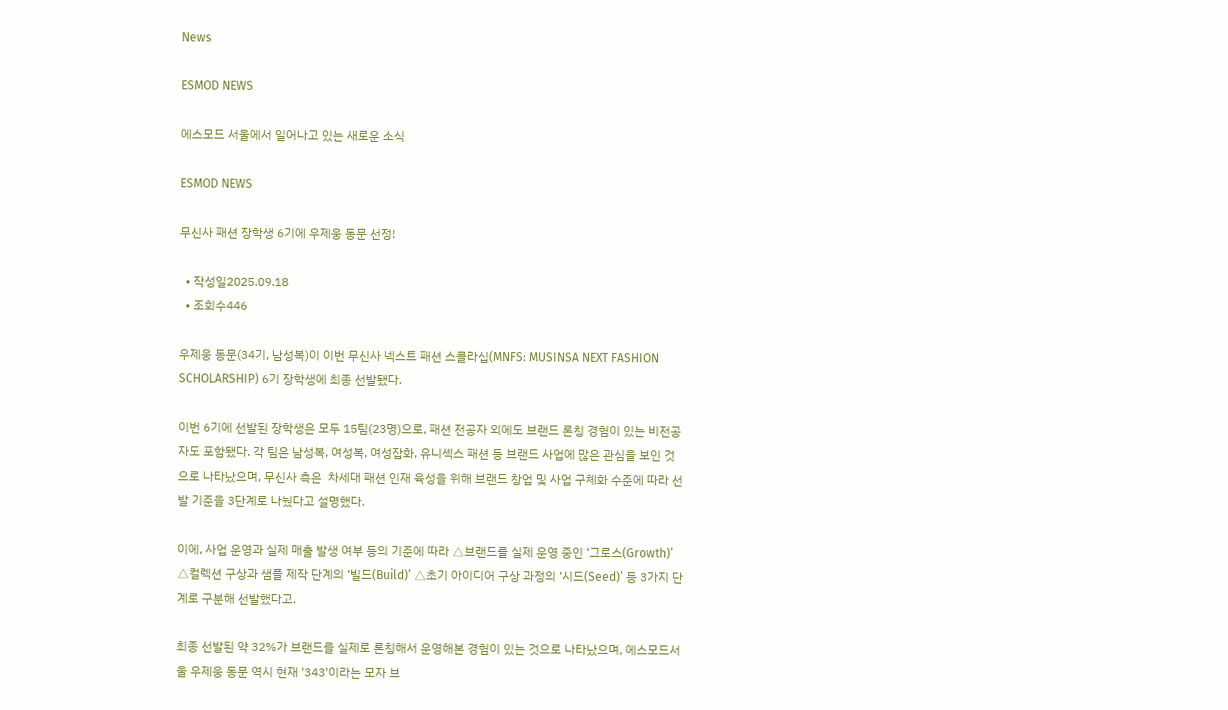News

ESMOD NEWS

에스모드 서울에서 일어나고 있는 새로운 소식

ESMOD NEWS

무신사 패션 장학생 6기에 우제웅 동문 선정!

  • 작성일2025.09.18
  • 조회수446

우제웅 동문(34기, 남성복)이 이번 무신사 넥스트 패션 스콜라십(MNFS: MUSINSA NEXT FASHION SCHOLARSHIP) 6기 장학생에 최종 선발됐다.

이번 6기에 선발된 장학생은 모두 15팀(23명)으로, 패션 전공자 외에도 브랜드 론칭 경험이 있는 비전공자도 포함됐다. 각 팀은 남성복, 여성복, 여성잡화, 유니섹스 패션 등 브랜드 사업에 많은 관심을 보인 것으로 나타났으며, 무신사 측은  차세대 패션 인재 육성을 위해 브랜드 창업 및 사업 구체화 수준에 따라 선발 기준을 3단계로 나눴다고 설명했다.

이에, 사업 운영과 실제 매출 발생 여부 등의 기준에 따라 △브랜드를 실제 운영 중인 ‘그로스(Growth)’ △컬렉션 구상과 샘플 제작 단계의 ‘빌드(Build)’ △초기 아이디어 구상 과정의 ‘시드(Seed)’ 등 3가지 단계로 구분해 선발했다고.

최종 선발된 약 32%가 브랜드를 실제로 론칭해서 운영해본 경험이 있는 것으로 나타났으며, 에스모드서울 우제웅 동문 역시 현재 '343'이라는 모자 브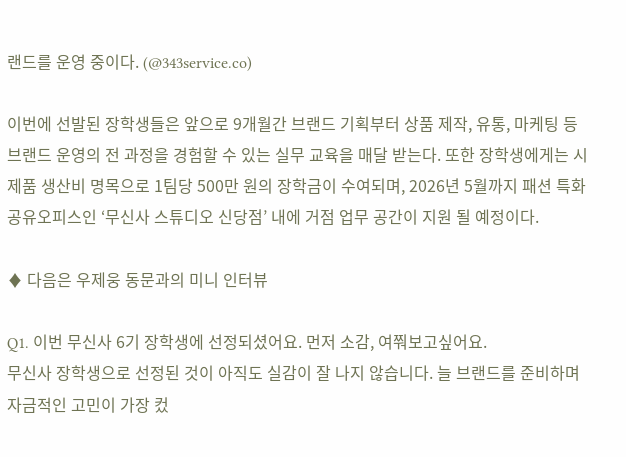랜드를 운영 중이다. (@343service.co)

이번에 선발된 장학생들은 앞으로 9개월간 브랜드 기획부터 상품 제작, 유통, 마케팅 등 브랜드 운영의 전 과정을 경험할 수 있는 실무 교육을 매달 받는다. 또한 장학생에게는 시제품 생산비 명목으로 1팀당 500만 원의 장학금이 수여되며, 2026년 5월까지 패션 특화 공유오피스인 ‘무신사 스튜디오 신당점’ 내에 거점 업무 공간이 지원 될 예정이다.

♦ 다음은 우제웅 동문과의 미니 인터뷰

Q1. 이번 무신사 6기 장학생에 선정되셨어요. 먼저 소감, 여쭤보고싶어요.
무신사 장학생으로 선정된 것이 아직도 실감이 잘 나지 않습니다. 늘 브랜드를 준비하며 자금적인 고민이 가장 컸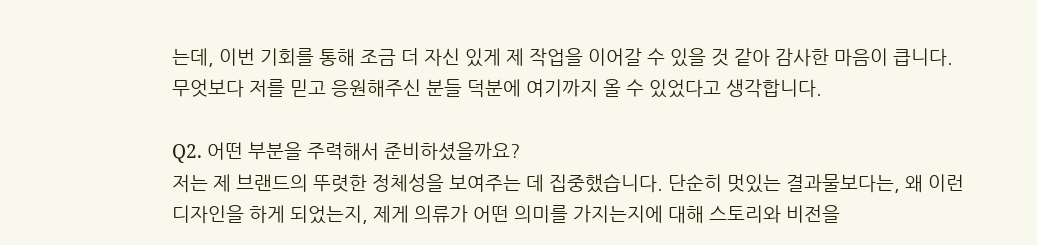는데, 이번 기회를 통해 조금 더 자신 있게 제 작업을 이어갈 수 있을 것 같아 감사한 마음이 큽니다. 무엇보다 저를 믿고 응원해주신 분들 덕분에 여기까지 올 수 있었다고 생각합니다.

Q2. 어떤 부분을 주력해서 준비하셨을까요?
저는 제 브랜드의 뚜렷한 정체성을 보여주는 데 집중했습니다. 단순히 멋있는 결과물보다는, 왜 이런 디자인을 하게 되었는지, 제게 의류가 어떤 의미를 가지는지에 대해 스토리와 비전을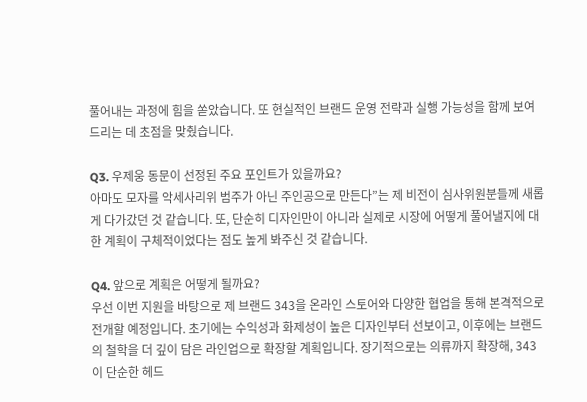풀어내는 과정에 힘을 쏟았습니다. 또 현실적인 브랜드 운영 전략과 실행 가능성을 함께 보여드리는 데 초점을 맞췄습니다.

Q3. 우제웅 동문이 선정된 주요 포인트가 있을까요?
아마도 모자를 악세사리위 범주가 아닌 주인공으로 만든다”는 제 비전이 심사위원분들께 새롭게 다가갔던 것 같습니다. 또, 단순히 디자인만이 아니라 실제로 시장에 어떻게 풀어낼지에 대한 계획이 구체적이었다는 점도 높게 봐주신 것 같습니다.

Q4. 앞으로 계획은 어떻게 될까요?
우선 이번 지원을 바탕으로 제 브랜드 343을 온라인 스토어와 다양한 협업을 통해 본격적으로 전개할 예정입니다. 초기에는 수익성과 화제성이 높은 디자인부터 선보이고, 이후에는 브랜드의 철학을 더 깊이 담은 라인업으로 확장할 계획입니다. 장기적으로는 의류까지 확장해, 343이 단순한 헤드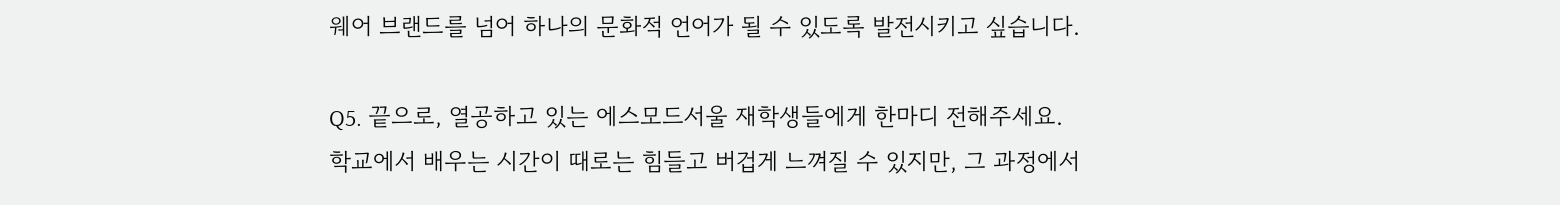웨어 브랜드를 넘어 하나의 문화적 언어가 될 수 있도록 발전시키고 싶습니다.

Q5. 끝으로, 열공하고 있는 에스모드서울 재학생들에게 한마디 전해주세요.
학교에서 배우는 시간이 때로는 힘들고 버겁게 느껴질 수 있지만, 그 과정에서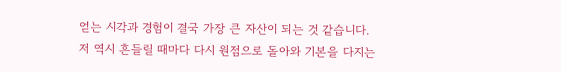얻는 시각과 경험이 결국 가장 큰 자산이 되는 것 같습니다. 저 역시 흔들릴 때마다 다시 원점으로 돌아와 기본을 다지는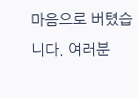마음으로 버텼습니다. 여러분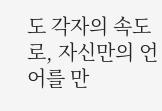도 각자의 속도로, 자신만의 언어를 만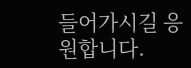들어가시길 응원합니다.